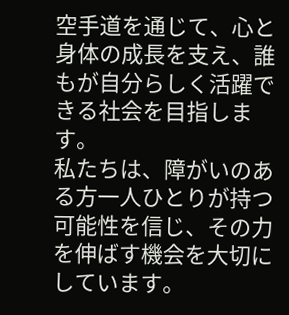空手道を通じて、心と身体の成長を支え、誰もが自分らしく活躍できる社会を目指します。
私たちは、障がいのある方一人ひとりが持つ可能性を信じ、その力を伸ばす機会を大切にしています。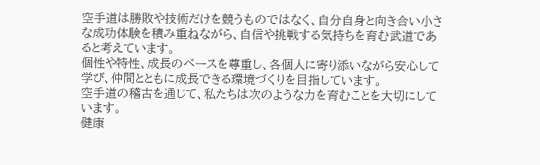空手道は勝敗や技術だけを競うものではなく、自分自身と向き合い小さな成功体験を積み重ねながら、自信や挑戦する気持ちを育む武道であると考えています。
個性や特性、成長のペースを尊重し、各個人に寄り添いながら安心して学び、仲間とともに成長できる環境づくりを目指しています。
空手道の稽古を通じて、私たちは次のような力を育むことを大切にしています。
健康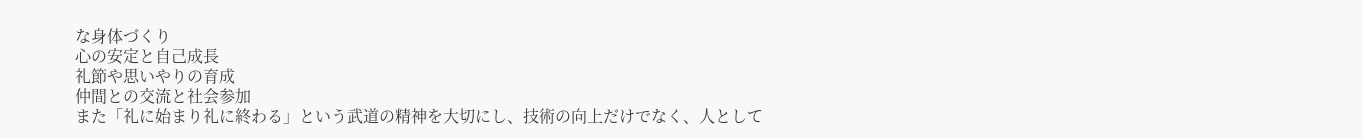な身体づくり
心の安定と自己成長
礼節や思いやりの育成
仲間との交流と社会参加
また「礼に始まり礼に終わる」という武道の精神を大切にし、技術の向上だけでなく、人として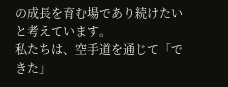の成長を育む場であり続けたいと考えています。
私たちは、空手道を通じて「できた」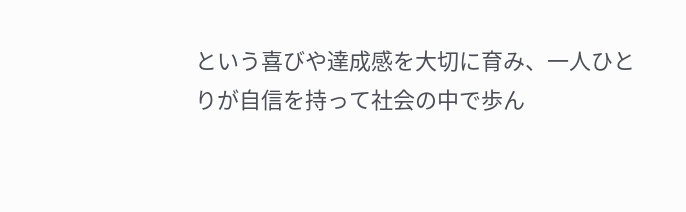という喜びや達成感を大切に育み、一人ひとりが自信を持って社会の中で歩ん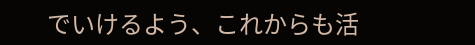でいけるよう、これからも活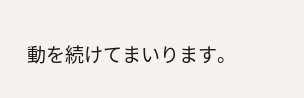動を続けてまいります。